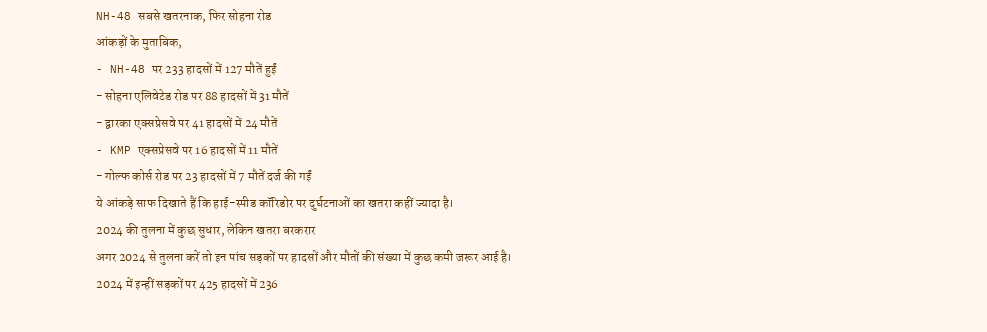NH-48 सबसे खतरनाक, फिर सोहना रोड
आंकड़ों के मुताबिक,
- NH-48 पर 233 हादसों में 127 मौतें हुईं
- सोहना एलिवेटेड रोड पर 88 हादसों में 31 मौतें
- द्वारका एक्सप्रेसवे पर 41 हादसों में 24 मौतें
- KMP एक्सप्रेसवे पर 16 हादसों में 11 मौतें
- गोल्फ कोर्स रोड पर 23 हादसों में 7 मौतें दर्ज की गईं
ये आंकड़े साफ दिखाते हैं कि हाई-स्पीड कॉरिडोर पर दुर्घटनाओं का खतरा कहीं ज्यादा है।
2024 की तुलना में कुछ सुधार, लेकिन खतरा बरकरार
अगर 2024 से तुलना करें तो इन पांच सड़कों पर हादसों और मौतों की संख्या में कुछ कमी जरूर आई है।
2024 में इन्हीं सड़कों पर 425 हादसों में 236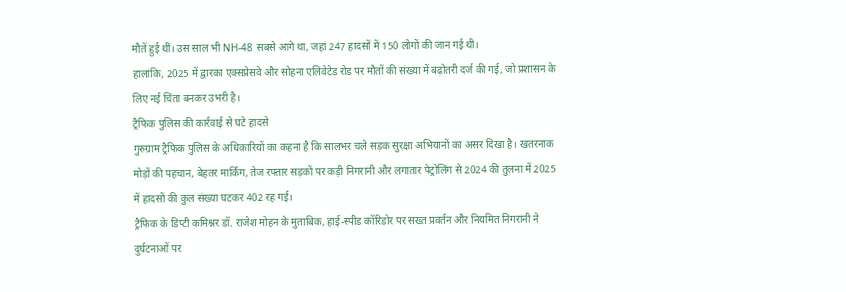मौतें हुई थीं। उस साल भी NH-48 सबसे आगे था, जहां 247 हादसों में 150 लोगों की जान गई थी।
हालांकि, 2025 में द्वारका एक्सप्रेसवे और सोहना एलिवेटेड रोड पर मौतों की संख्या में बढ़ोतरी दर्ज की गई, जो प्रशासन के लिए नई चिंता बनकर उभरी है।
ट्रैफिक पुलिस की कार्रवाई से घटे हादसे
गुरुग्राम ट्रैफिक पुलिस के अधिकारियों का कहना है कि सालभर चले सड़क सुरक्षा अभियानों का असर दिखा है। खतरनाक मोड़ों की पहचान, बेहतर मार्किंग, तेज रफ्तार सड़कों पर कड़ी निगरानी और लगातार पेट्रोलिंग से 2024 की तुलना में 2025 में हादसों की कुल संख्या घटकर 402 रह गई।
ट्रैफिक के डिप्टी कमिश्नर डॉ. राजेश मोहन के मुताबिक, हाई-स्पीड कॉरिडोर पर सख्त प्रवर्तन और नियमित निगरानी ने दुर्घटनाओं पर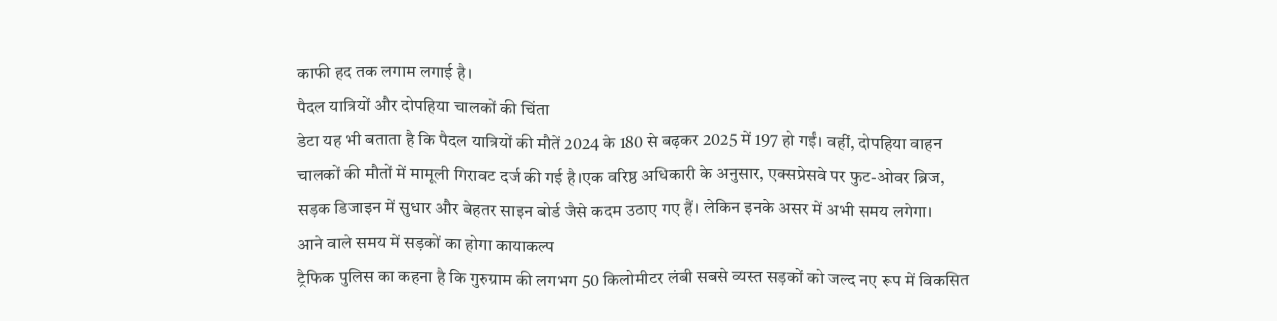काफी हद तक लगाम लगाई है।
पैदल यात्रियों और दोपहिया चालकों की चिंता
डेटा यह भी बताता है कि पैदल यात्रियों की मौतें 2024 के 180 से बढ़कर 2025 में 197 हो गईं। वहीं, दोपहिया वाहन चालकों की मौतों में मामूली गिरावट दर्ज की गई है।एक वरिष्ठ अधिकारी के अनुसार, एक्सप्रेसवे पर फुट-ओवर ब्रिज, सड़क डिजाइन में सुधार और बेहतर साइन बोर्ड जैसे कदम उठाए गए हैं। लेकिन इनके असर में अभी समय लगेगा।
आने वाले समय में सड़कों का होगा कायाकल्प
ट्रैफिक पुलिस का कहना है कि गुरुग्राम की लगभग 50 किलोमीटर लंबी सबसे व्यस्त सड़कों को जल्द नए रूप में विकसित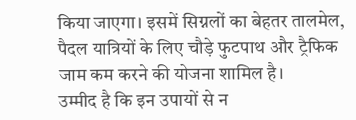किया जाएगा। इसमें सिग्नलों का बेहतर तालमेल, पैदल यात्रियों के लिए चौड़े फुटपाथ और ट्रैफिक जाम कम करने की योजना शामिल है।
उम्मीद है कि इन उपायों से न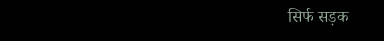सिर्फ सड़क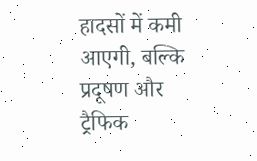हादसों में कमी आएगी, बल्कि प्रदूषण और ट्रैफिक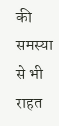की समस्या से भी राहत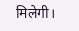मिलेगी।